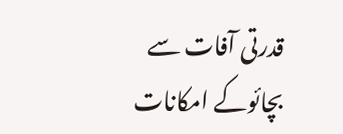قدرتی آفات سے بچائوکے امکانات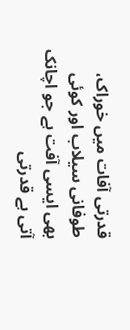قدرتی آفات میں خوراک، طوفانی سیلاب اور کوئی بھی ایسی آفت ہے جو اچانک آتی ہے قدرتی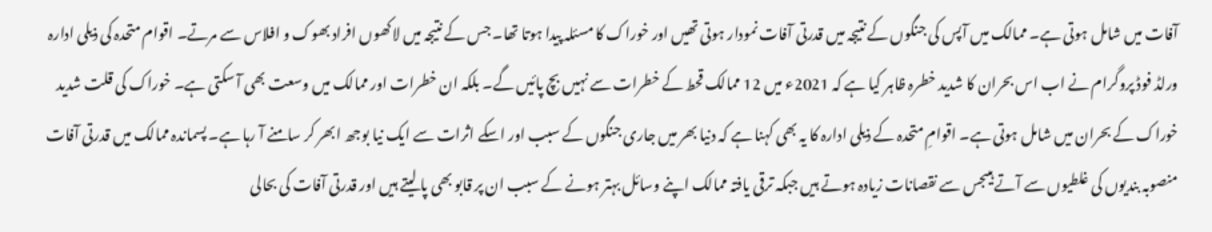آفات میں شامل ہوتی ہے۔ ممالک میں آپس کی جنگوں کے نتیجہ میں قدرتی آفات نمودار ہوتی تھیں اور خوراک کا مسئلہ پیدا ہوتا تھا۔ جس کے نتیجہ میں لاکھوں افراد بھوک و افلاس سے مرتے۔ اقوام متحدہ کی ذیلی ادارہ ورلڈ فوڈ پروگرام نے اب اس بحران کا شدید خطرہ ظاہر کیا ہے کہ 2021ء میں 12 ممالک قحط کے خطرات سے نہیں بچ پائیں گے۔ بلکہ ان خطرات اور ممالک میں وسعت بھی آ سکتی ہے۔ خوراک کی قلت شدید خوراک کے بحران میں شامل ہوتی ہے۔ اقوامِ متحدہ کے ذیلی ادارہ کا یہ بھی کہنا ہے کہ دنیا بھر میں جاری جنگوں کے سبب اور اسکے اثرات سے ایک نیا بوجھ ابھر کر سامنے آ رہا ہے۔ پسماندہ ممالک میں قدرتی آفات منصوبہ بندیوں کی غلطیوں سے آتے ہیںجس سے نقصانات زیادہ ہوتے ہیں جبکہ ترقی یافتہ ممالک اپنے وسائل بہتر ہونے کے سبب ان پر قابو بھی پا لیتے ہیں اور قدرتی آفات کی بحالی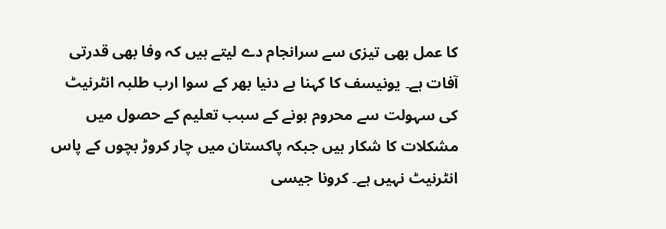کا عمل بھی تیزی سے سرانجام دے لیتے ہیں کہ وفا بھی قدرتی آفات ہے۔ یونیسف کا کہنا ہے دنیا بھر کے سوا ارب طلبہ انٹرنیٹ کی سہولت سے محروم ہونے کے سبب تعلیم کے حصول میں مشکلات کا شکار ہیں جبکہ پاکستان میں چار کروڑ بچوں کے پاس انٹرنیٹ نہیں ہے۔ کرونا جیسی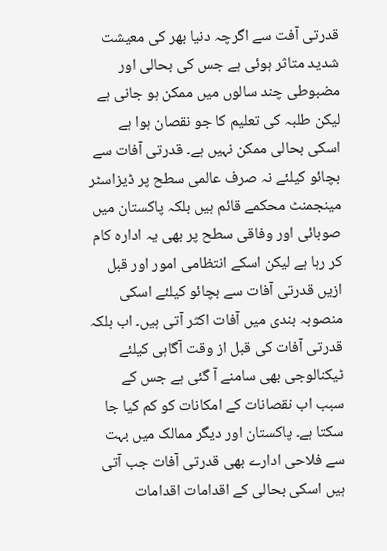قدرتی آفت سے اگرچہ دنیا بھر کی معیشت شدید متاثر ہوئی ہے جس کی بحالی اور مضبوطی چند سالوں میں ممکن ہو جانی ہے لیکن طلبہ کی تعلیم کا جو نقصان ہوا ہے اسکی بحالی ممکن نہیں ہے۔ قدرتی آفات سے بچائو کیلئے نہ صرف عالمی سطح پر ڈیزاسٹر مینجمنٹ محکمے قائم ہیں بلکہ پاکستان میں صوبائی اور وفاقی سطح پر بھی یہ ادارہ کام کر رہا ہے لیکن اسکے انتظامی امور اور قبل ازیں قدرتی آفات سے بچائو کیلئے اسکی منصوبہ بندی میں آفات اکثر آتی ہیں۔ اب بلکہ قدرتی آفات کی قبل از وقت آگاہی کیلئے ٹیکنالوجی بھی سامنے آ گئی ہے جس کے سبب اب نقصانات کے امکانات کو کم کیا جا سکتا ہے۔ پاکستان اور دیگر ممالک میں بہت سے فلاحی ادارے بھی قدرتی آفات جب آتی ہیں اسکی بحالی کے اقدامات اقدامات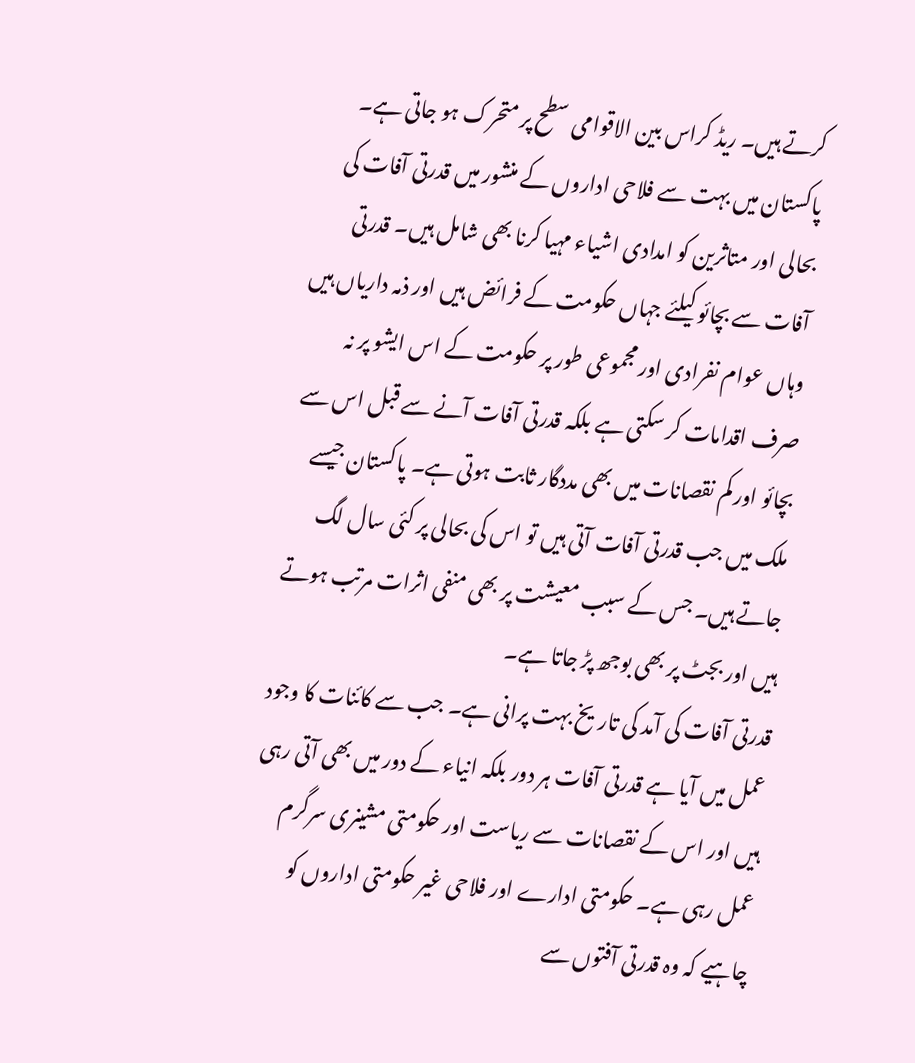کرتے ہیں۔ ریڈ کراس بین الاقوامی سطح پر متحرک ہو جاتی ہے۔ پاکستان میں بہت سے فلاحی اداروں کے منشور میں قدرتی آفات کی بحالی اور متاثرین کو امدادی اشیاء مہیا کرنا بھی شامل ہیں۔ قدرتی آفات سے بچائو کیلئے جہاں حکومت کے فرائض ہیں اور ذمہ داریاں ہیں وہاں عوام نفرادی اور مجموعی طور پر حکومت کے اس ایشو پر نہ صرف اقدامات کر سکتی ہے بلکہ قدرتی آفات آنے سے قبل اس سے بچائو اور کم نقصانات میں بھی مددگار ثابت ہوتی ہے۔ پاکستان جیسے ملک میں جب قدرتی آفات آتی ہیں تو اس کی بحالی پر کئی سال لگ جاتے ہیں۔ جس کے سبب معیشت پر بھی منفی اثرات مرتب ہوتے ہیں اور بجٹ پر بھی بوجھ پڑ جاتا ہے۔
قدرتی آفات کی آمد کی تاریخ بہت پرانی ہے۔ جب سے کائنات کا وجود عمل میں آیا ہے قدرتی آفات ہر دور بلکہ انیاء کے دور میں بھی آتی رہی ہیں اور اس کے نقصانات سے ریاست اور حکومتی مشینری سرگرم عمل رہی ہے۔ حکومتی ادارے اور فلاحی غیر حکومتی اداروں کو چاہیے کہ وہ قدرتی آفتوں سے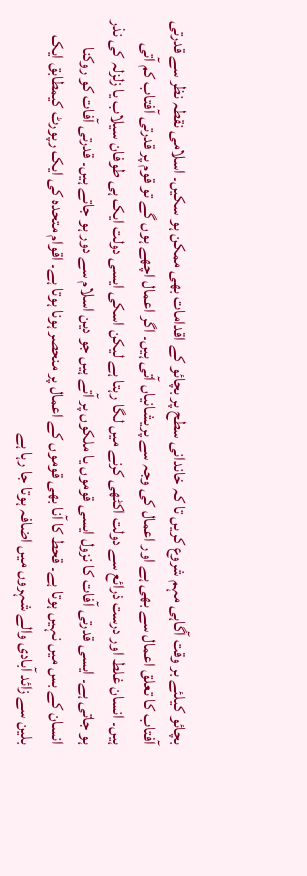بچائو کیلئے بر وقت آگاہی مہم شروع کریں تا کہ خاندانی سطح پر بچائو کے اقدامات بھی ممکن ہو سکیں۔ اسلامی نقطہ نظر سے قدرتی آفتاب کا تعلق اعمال سے بھی ہے اور اعمال کی وجہ سے پریشانیاں آتی ہیں۔ اگر اعمال اچھے ہوں گے تو قوم پر قدرتی آفتاب کم آتی ہیں۔ انسان غلط اور درست ذرائع سے دولت اکٹھی کرنے میں لگا رہتا ہے لیکن اسکی ایسی دولت ایک ہی طوفان سیلاب یا زلزلہ کی نذر ہو جاتی ہے۔ ایسی قدرتی آفات کا نزول ایسی قوموں یا ملکوں پر آتے ہیں جو دین اسلام سے دور ہو جاتے ہیں۔ قدرتی آفات کو روکنا انسان کے بس میں نہیں ہوتا ہے۔ قحط کا آنا بھی قوموں کے اعمال پر منحصر ہونا ہوتا ہے۔ اقوام متحدہ کی ایک رپورٹ کیمطابق ایک بلین سے زائد آبادی والے شہروں میں اضافہ ہوتا جا رہا ہے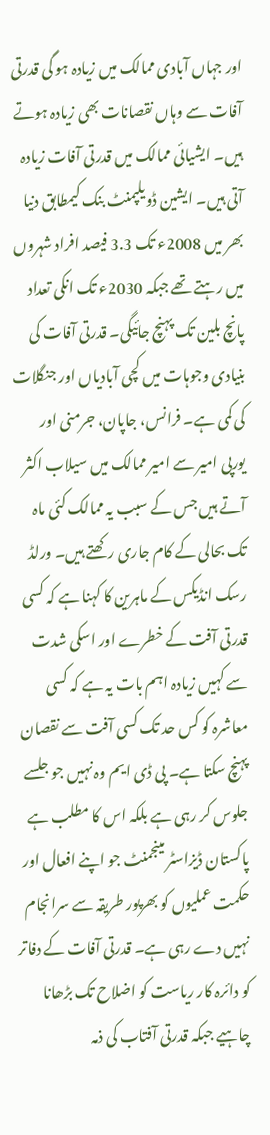اور جہاں آبادی ممالک میں زیادہ ہو گی قدرتی آفات سے وہاں نقصانات بھی زیادہ ہوتے ہیں۔ ایشیائی ممالک میں قدرتی آفات زیادہ آتی ہیں۔ ایشین ڈویلپمنٹ بنک کیمطابق دنیا بھر میں 2008ء تک 3.3 فیصد افراد شہروں میں رہتے تھے جبکہ 2030ء تک انکی تعداد پانچ بلین تک پہنچ جائیگی۔ قدرتی آفات کی بنیادی وجوہات میں کچی آبادیاں اور جنگلات کی کمی ہے۔ فرانس، جاپان، جرمنی اور یورپی امیر سے امیر ممالک میں سیلاب اکثر آتے ہیں جس کے سبب یہ ممالک کئی ماہ تک بحالی کے کام جاری رکھتے ہیں۔ ورلڈ رسک انڈیکس کے ماہرین کا کہنا ہے کہ کسی قدرتی آفت کے خطرے اور اسکی شدت سے کہیں زیادہ اہم بات یہ ہے کہ کسی معاشرہ کو کس حد تک کسی آفت سے نقصان پہنچ سکتا ہے۔ پی ڈی ایم وہ نہیں جو جلسے جلوس کر رہی ہے بلکہ اس کا مطلب ہے پاکستان ڈیزاسٹر مینجمنٹ جو اپنے افعال اور حکمت عملیوں کو بھرپور طریقہ سے سرانجام نہیں دے رہی ہے۔ قدرتی آفات کے دفاتر کو دائرہ کار ریاست کو اضلاح تک بڑھانا چاہیے جبکہ قدرتی آفتاب کی ذمہ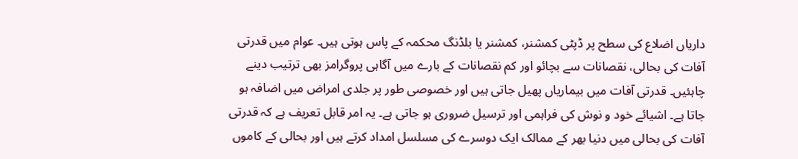داریاں اضلاع کی سطح پر ڈپٹی کمشنر، کمشنر یا بلڈنگ محکمہ کے پاس ہوتی ہیں۔ عوام میں قدرتی آفات کی بحالی، نقصانات سے بچائو اور کم نقصانات کے بارے میں آگاہی پروگرامز بھی ترتیب دینے چاہئیں۔ قدرتی آفات میں بیماریاں پھیل جاتی ہیں اور خصوصی طور پر جلدی امراض میں اضافہ ہو جاتا ہے۔ اشیائے خود و نوش کی فراہمی اور ترسیل ضروری ہو جاتی ہے۔ یہ امر قابل تعریف ہے کہ قدرتی آفات کی بحالی میں دنیا بھر کے ممالک ایک دوسرے کی مسلسل امداد کرتے ہیں اور بحالی کے کاموں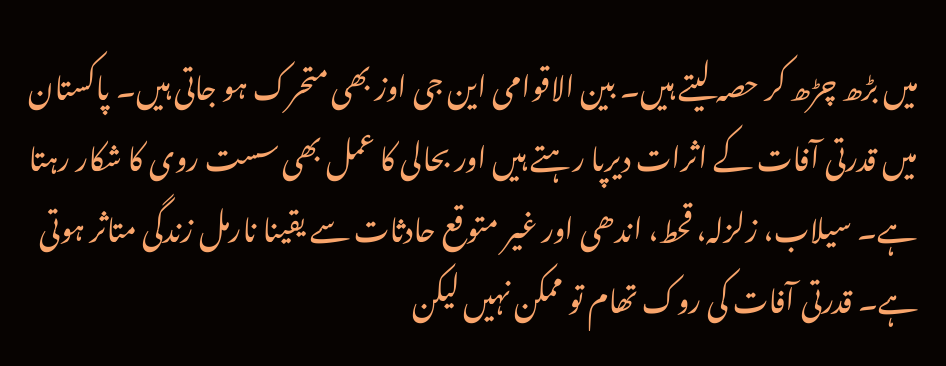میں بڑھ چڑھ کر حصہ لیتے ہیں۔ بین الاقوامی این جی اوز بھی متحرک ہو جاتی ہیں۔ پاکستان میں قدرتی آفات کے اثرات دیرپا رہتے ہیں اور بحالی کا عمل بھی سست روی کا شکار رہتا ہے۔ سیلاب، زلزلہ، قحط، اندھی اور غیر متوقع حادثات سے یقینا نارمل زندگی متاثر ہوتی ہے۔ قدرتی آفات کی روک تھام تو ممکن نہیں لیکن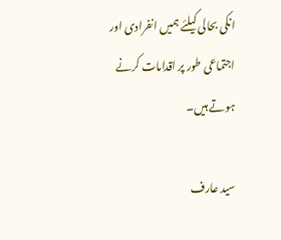انکی بحالی کیلئے ہمیں انفرادی اور اجتماعی طور پر اقدامات کرنے ہوتے ہیں۔

سید عارف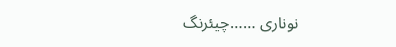نوناری ……چیئرنگ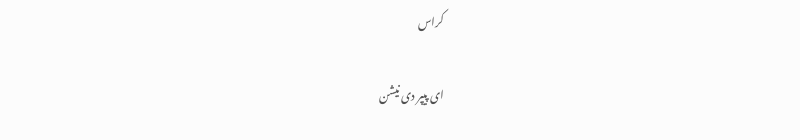کراس

ای پیپر دی نیشن